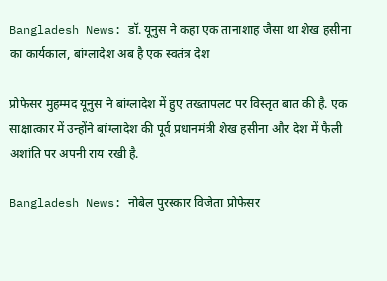Bangladesh News: डॉ. यूनुस ने कहा एक तानाशाह जैसा था शेख हसीना का कार्यकाल, बांग्लादेश अब है एक स्वतंत्र देश

प्रोफेसर मुहम्मद यूनुस ने बांग्लादेश में हुए तख्तापलट पर विस्तृत बात की है. एक साक्षात्कार में उन्होंने बांग्लादेश की पूर्व प्रधानमंत्री शेख हसीना और देश में फैली अशांति पर अपनी राय रखी है.

Bangladesh News: नोबेल पुरस्कार विजेता प्रोफेसर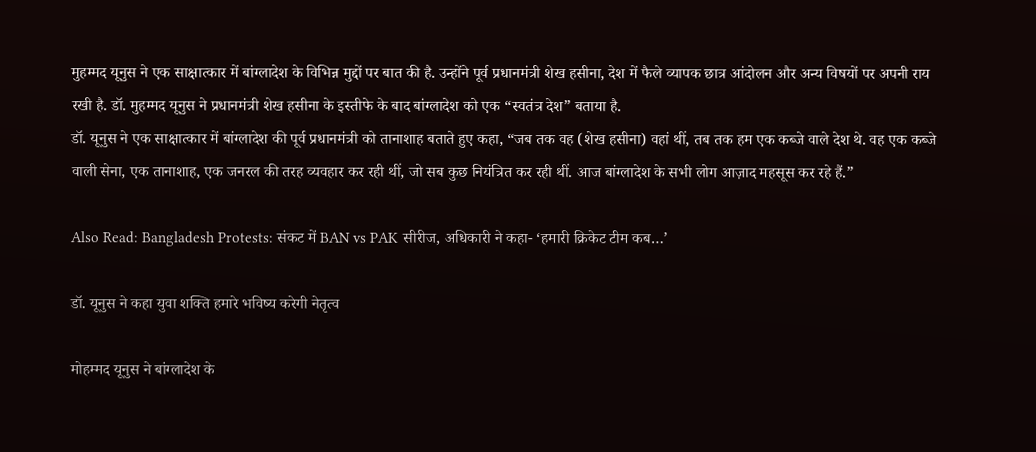मुहम्मद यूनुस ने एक साक्षात्कार में बांग्लादेश के विभिन्न मुद्दों पर बात की है. उन्होंने पूर्व प्रधानमंत्री शेख हसीना, देश में फैले व्यापक छात्र आंदोलन और अन्य विषयों पर अपनी राय रखी है. डॉ. मुहम्मद यूनुस ने प्रधानमंत्री शेख हसीना के इस्तीफे के बाद बांग्लादेश को एक “स्वतंत्र देश” बताया है.
डॉ. यूनुस ने एक साक्षात्कार में बांग्लादेश की पूर्व प्रधानमंत्री को तानाशाह बताते हुए कहा, “जब तक वह (शेख हसीना) वहां थीं, तब तक हम एक कब्जे वाले देश थे. वह एक कब्जे वाली सेना, एक तानाशाह, एक जनरल की तरह व्यवहार कर रही थीं, जो सब कुछ नियंत्रित कर रही थीं. आज बांग्लादेश के सभी लोग आज़ाद महसूस कर रहे हैं.”

Also Read: Bangladesh Protests: संकट में BAN vs PAK सीरीज, अधिकारी ने कहा- ‘हमारी क्रिकेट टीम कब…’

डॉ. यूनुस ने कहा युवा शक्ति हमारे भविष्य करेगी नेतृत्व

मोहम्मद यूनुस ने बांग्लादेश के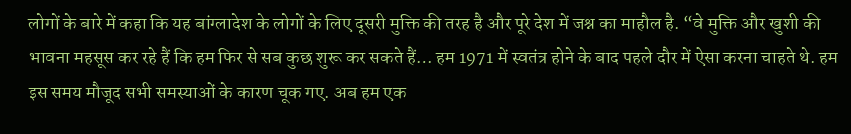लोगों के बारे में कहा कि यह बांग्लादेश के लोगों के लिए दूसरी मुक्ति की तरह है और पूरे देश में जश्न का माहौल है. “वे मुक्ति और खुशी की भावना महसूस कर रहे हैं कि हम फिर से सब कुछ शुरू कर सकते हैं… हम 1971 में स्वतंत्र होने के बाद पहले दौर में ऐसा करना चाहते थे. हम इस समय मौजूद सभी समस्याओं के कारण चूक गए. अब हम एक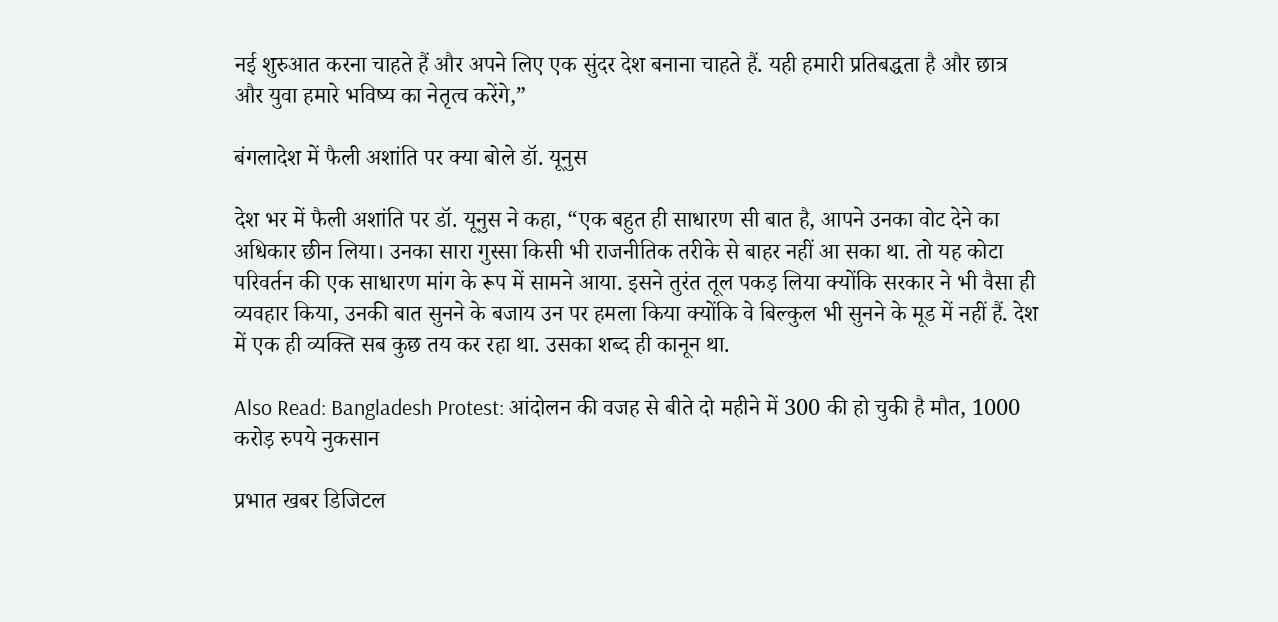नई शुरुआत करना चाहते हैं और अपने लिए एक सुंदर देश बनाना चाहते हैं. यही हमारी प्रतिबद्धता है और छात्र और युवा हमारे भविष्य का नेतृत्व करेंगे,”

बंगलादेश में फैली अशांति पर क्या बोले डॉ. यूनुस

देश भर में फैली अशांति पर डॉ. यूनुस ने कहा, “एक बहुत ही साधारण सी बात है, आपने उनका वोट देने का अधिकार छीन लिया। उनका सारा गुस्सा किसी भी राजनीतिक तरीके से बाहर नहीं आ सका था. तो यह कोटा परिवर्तन की एक साधारण मांग के रूप में सामने आया. इसने तुरंत तूल पकड़ लिया क्योंकि सरकार ने भी वैसा ही व्यवहार किया, उनकी बात सुनने के बजाय उन पर हमला किया क्योंकि वे बिल्कुल भी सुनने के मूड में नहीं हैं. देश में एक ही व्यक्ति सब कुछ तय कर रहा था. उसका शब्द ही कानून था.

Also Read: Bangladesh Protest: आंदोलन की वजह से बीते दो महीने में 300 की हो चुकी है मौत, 1000 करोड़ रुपये नुकसान

प्रभात खबर डिजिटल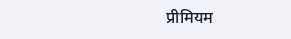प्रीमियम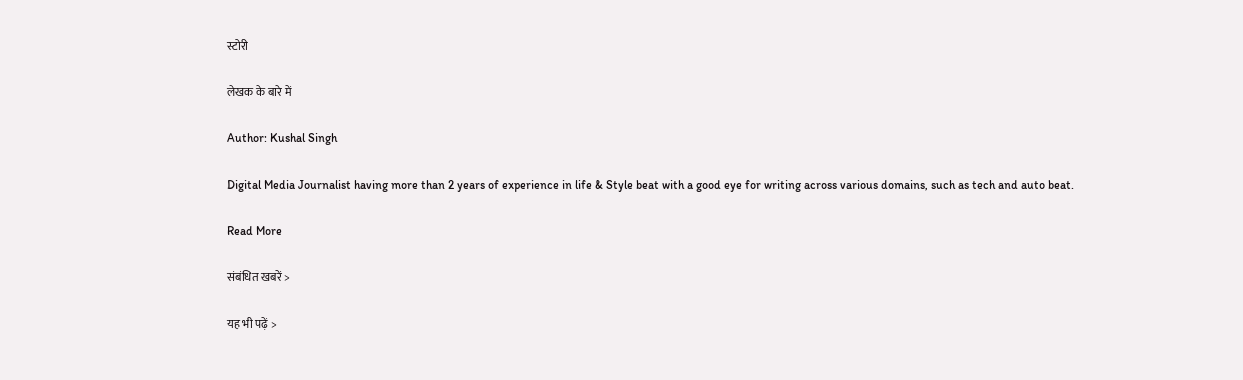स्टोरी

लेखक के बारे में

Author: Kushal Singh

Digital Media Journalist having more than 2 years of experience in life & Style beat with a good eye for writing across various domains, such as tech and auto beat.

Read More

संबंधित खबरें >

यह भी पढ़ें >